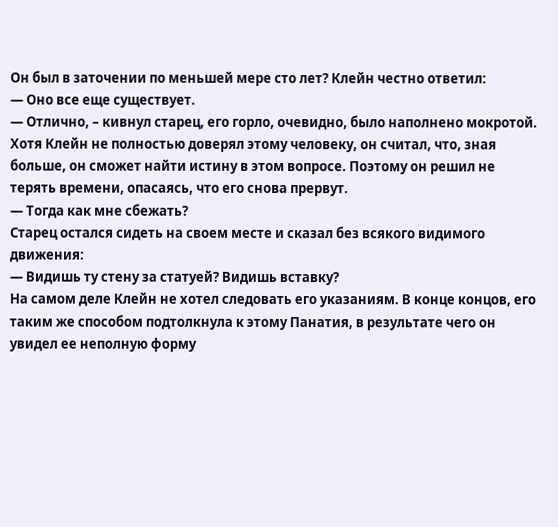Он был в заточении по меньшей мере сто лет? Клейн честно ответил:
— Оно все еще существует.
— Отлично, – кивнул старец, его горло, очевидно, было наполнено мокротой.
Хотя Клейн не полностью доверял этому человеку, он считал, что, зная больше, он сможет найти истину в этом вопросе. Поэтому он решил не терять времени, опасаясь, что его снова прервут.
— Тогда как мне сбежать?
Старец остался сидеть на своем месте и сказал без всякого видимого движения:
— Видишь ту стену за статуей? Видишь вставку?
На самом деле Клейн не хотел следовать его указаниям. В конце концов, его таким же способом подтолкнула к этому Панатия, в результате чего он увидел ее неполную форму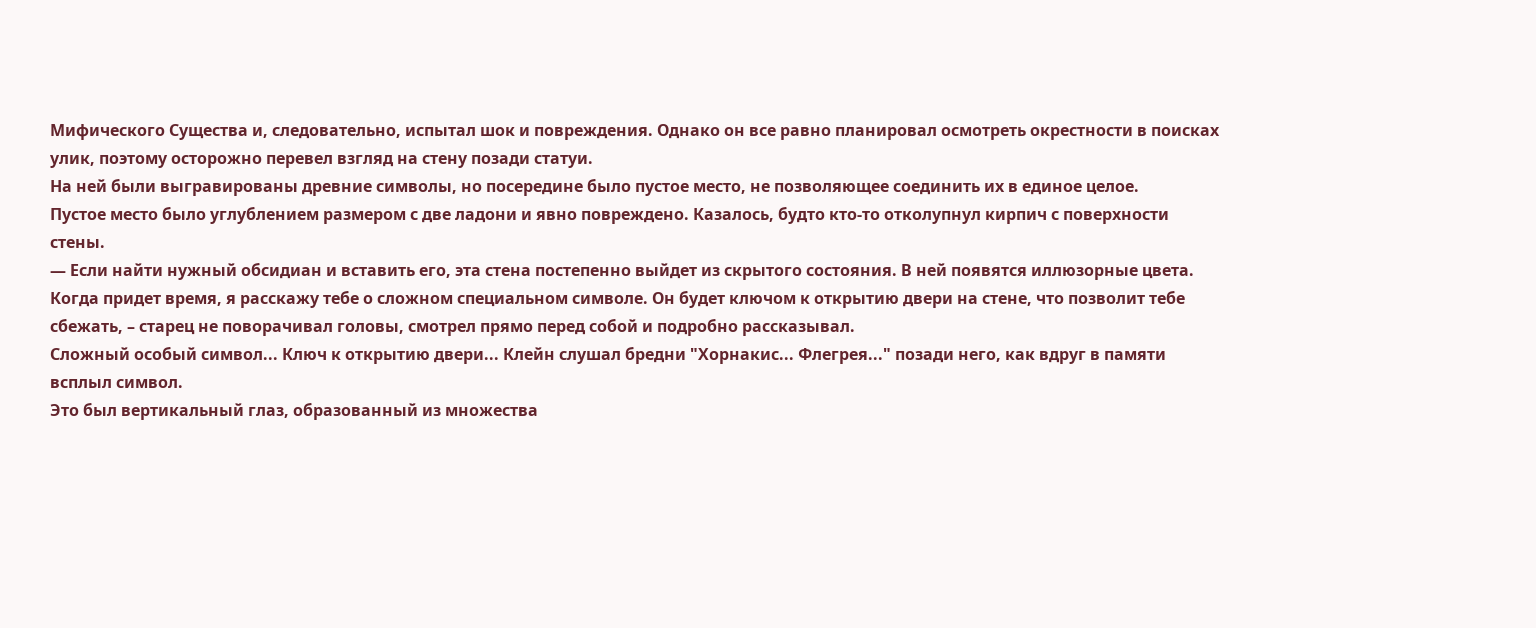Мифического Существа и, следовательно, испытал шок и повреждения. Однако он все равно планировал осмотреть окрестности в поисках улик, поэтому осторожно перевел взгляд на стену позади статуи.
На ней были выгравированы древние символы, но посередине было пустое место, не позволяющее соединить их в единое целое.
Пустое место было углублением размером с две ладони и явно повреждено. Казалось, будто кто-то отколупнул кирпич с поверхности стены.
— Если найти нужный обсидиан и вставить его, эта стена постепенно выйдет из скрытого состояния. В ней появятся иллюзорные цвета. Когда придет время, я расскажу тебе о сложном специальном символе. Он будет ключом к открытию двери на стене, что позволит тебе сбежать, – старец не поворачивал головы, смотрел прямо перед собой и подробно рассказывал.
Сложный особый символ... Ключ к открытию двери... Клейн слушал бредни "Хорнакис... Флегрея..." позади него, как вдруг в памяти всплыл символ.
Это был вертикальный глаз, образованный из множества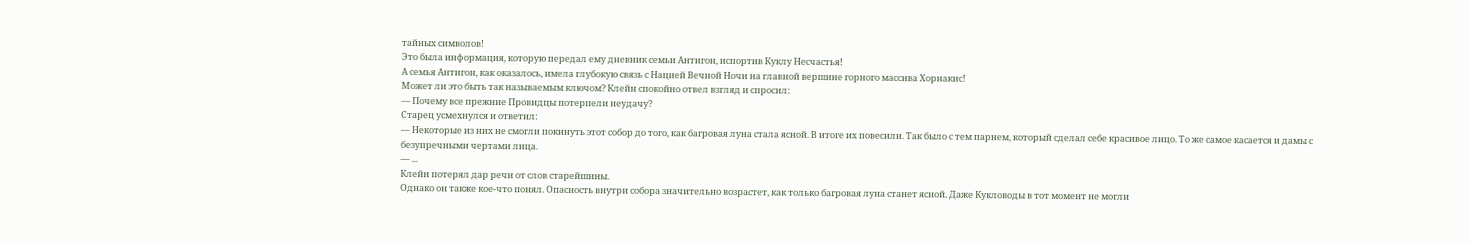тайных символов!
Это была информация, которую передал ему дневник семьи Антигон, испортив Куклу Несчастья!
А семья Антигон, как оказалось, имела глубокую связь с Нацией Вечной Ночи на главной вершине горного массива Хорнакис!
Может ли это быть так называемым ключом? Клейн спокойно отвел взгляд и спросил:
— Почему все прежние Провидцы потерпели неудачу?
Старец усмехнулся и ответил:
— Некоторые из них не смогли покинуть этот собор до того, как багровая луна стала ясной. В итоге их повесили. Так было с тем парнем, который сделал себе красивое лицо. То же самое касается и дамы с безупречными чертами лица.
— ...
Клейн потерял дар речи от слов старейшины.
Однако он также кое-что понял. Опасность внутри собора значительно возрастет, как только багровая луна станет ясной. Даже Кукловоды в тот момент не могли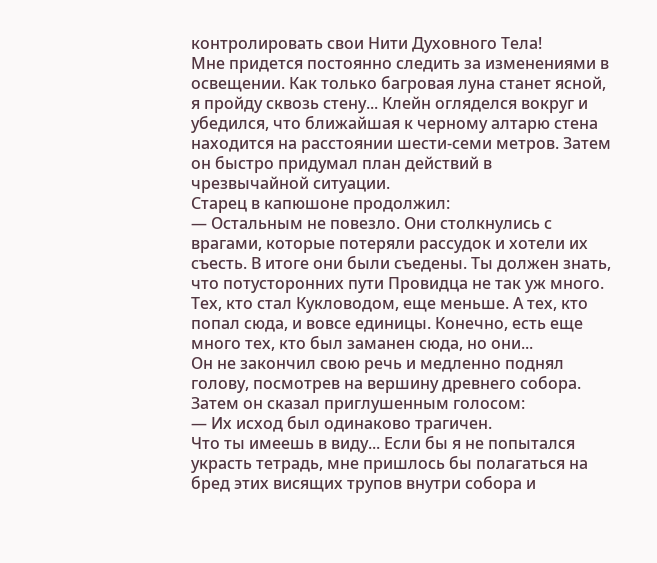контролировать свои Нити Духовного Тела!
Мне придется постоянно следить за изменениями в освещении. Как только багровая луна станет ясной, я пройду сквозь стену... Клейн огляделся вокруг и убедился, что ближайшая к черному алтарю стена находится на расстоянии шести-семи метров. Затем он быстро придумал план действий в чрезвычайной ситуации.
Старец в капюшоне продолжил:
— Остальным не повезло. Они столкнулись с врагами, которые потеряли рассудок и хотели их съесть. В итоге они были съедены. Ты должен знать, что потусторонних пути Провидца не так уж много. Тех, кто стал Кукловодом, еще меньше. А тех, кто попал сюда, и вовсе единицы. Конечно, есть еще много тех, кто был заманен сюда, но они...
Он не закончил свою речь и медленно поднял голову, посмотрев на вершину древнего собора. Затем он сказал приглушенным голосом:
— Их исход был одинаково трагичен.
Что ты имеешь в виду... Если бы я не попытался украсть тетрадь, мне пришлось бы полагаться на бред этих висящих трупов внутри собора и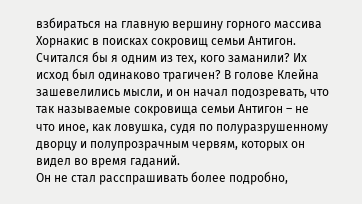взбираться на главную вершину горного массива Хорнакис в поисках сокровищ семьи Антигон. Считался бы я одним из тех, кого заманили? Их исход был одинаково трагичен? В голове Клейна зашевелились мысли, и он начал подозревать, что так называемые сокровища семьи Антигон – не что иное, как ловушка, судя по полуразрушенному дворцу и полупрозрачным червям, которых он видел во время гаданий.
Он не стал расспрашивать более подробно,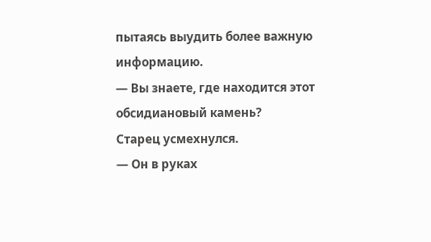пытаясь выудить более важную информацию.
— Вы знаете, где находится этот обсидиановый камень?
Старец усмехнулся.
— Он в руках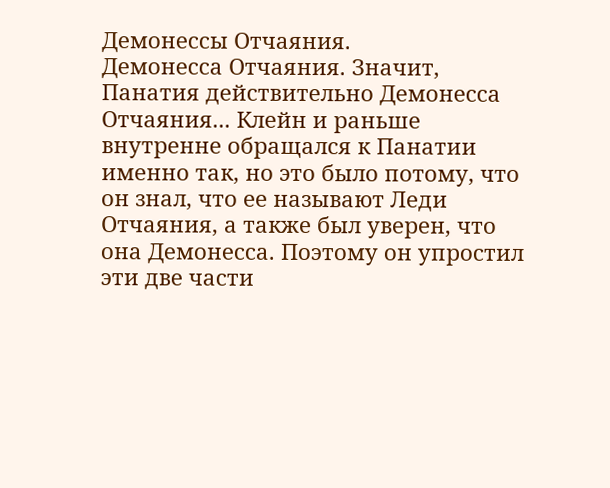Демонессы Отчаяния.
Демонесса Отчаяния. Значит, Панатия действительно Демонесса Отчаяния... Клейн и раньше внутренне обращался к Панатии именно так, но это было потому, что он знал, что ее называют Леди Отчаяния, а также был уверен, что она Демонесса. Поэтому он упростил эти две части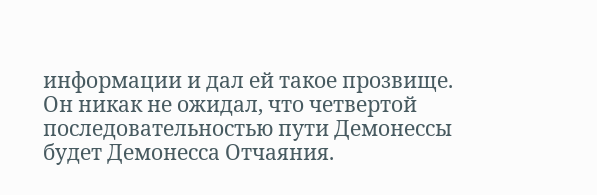информации и дал ей такое прозвище. Он никак не ожидал, что четвертой последовательностью пути Демонессы будет Демонесса Отчаяния.